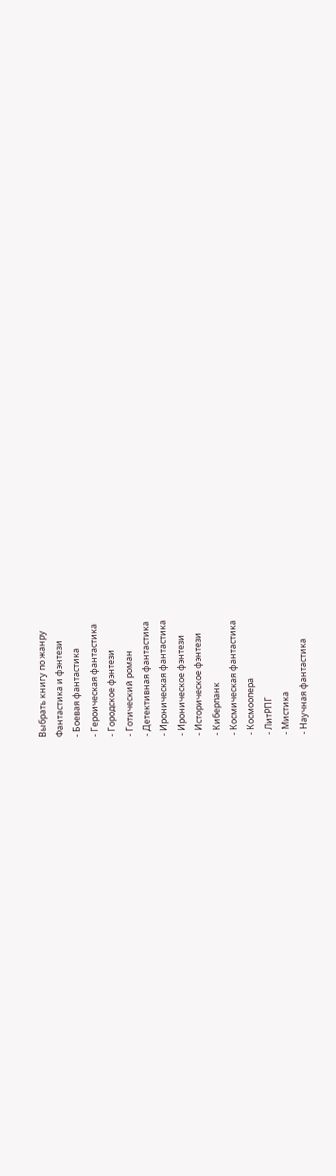Выбрать книгу по жанру
Фантастика и фэнтези
- Боевая фантастика
- Героическая фантастика
- Городское фэнтези
- Готический роман
- Детективная фантастика
- Ироническая фантастика
- Ироническое фэнтези
- Историческое фэнтези
- Киберпанк
- Космическая фантастика
- Космоопера
- ЛитРПГ
- Мистика
- Научная фантастика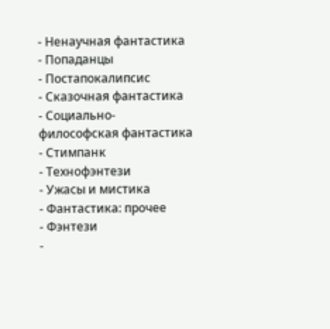- Ненаучная фантастика
- Попаданцы
- Постапокалипсис
- Сказочная фантастика
- Социально-философская фантастика
- Стимпанк
- Технофэнтези
- Ужасы и мистика
- Фантастика: прочее
- Фэнтези
-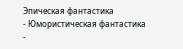Эпическая фантастика
- Юмористическая фантастика
-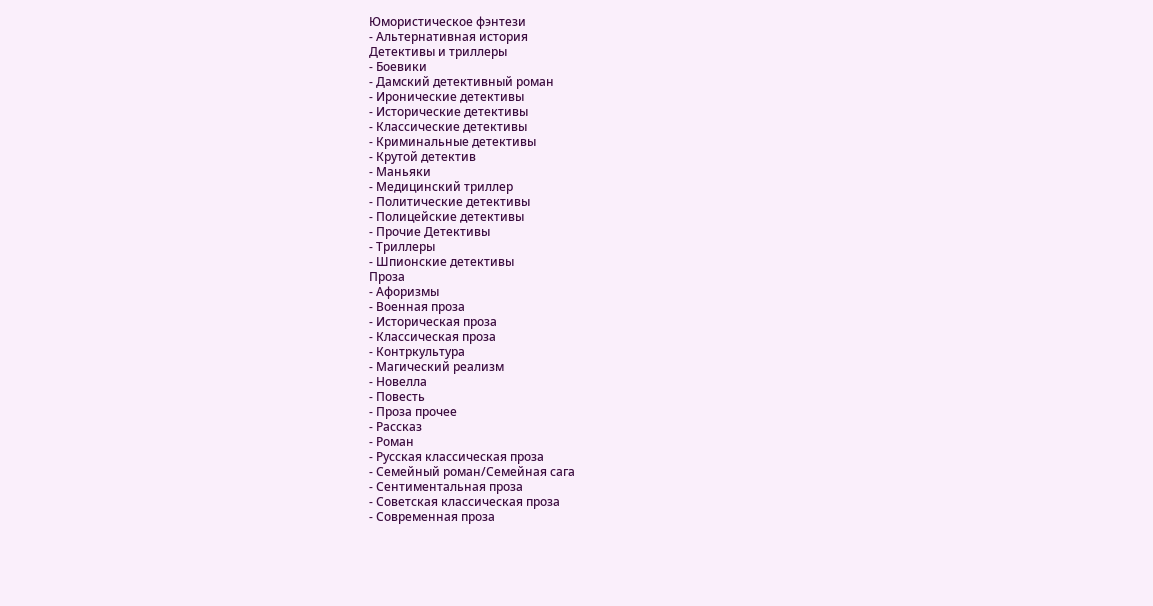Юмористическое фэнтези
- Альтернативная история
Детективы и триллеры
- Боевики
- Дамский детективный роман
- Иронические детективы
- Исторические детективы
- Классические детективы
- Криминальные детективы
- Крутой детектив
- Маньяки
- Медицинский триллер
- Политические детективы
- Полицейские детективы
- Прочие Детективы
- Триллеры
- Шпионские детективы
Проза
- Афоризмы
- Военная проза
- Историческая проза
- Классическая проза
- Контркультура
- Магический реализм
- Новелла
- Повесть
- Проза прочее
- Рассказ
- Роман
- Русская классическая проза
- Семейный роман/Семейная сага
- Сентиментальная проза
- Советская классическая проза
- Современная проза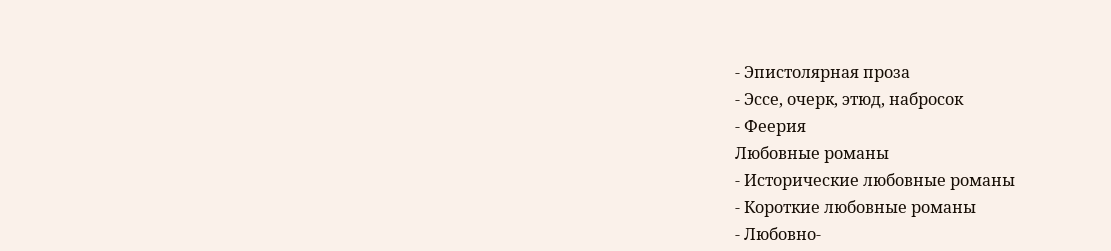- Эпистолярная проза
- Эссе, очерк, этюд, набросок
- Феерия
Любовные романы
- Исторические любовные романы
- Короткие любовные романы
- Любовно-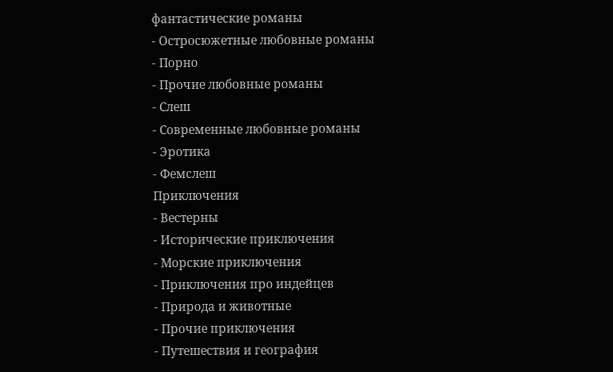фантастические романы
- Остросюжетные любовные романы
- Порно
- Прочие любовные романы
- Слеш
- Современные любовные романы
- Эротика
- Фемслеш
Приключения
- Вестерны
- Исторические приключения
- Морские приключения
- Приключения про индейцев
- Природа и животные
- Прочие приключения
- Путешествия и география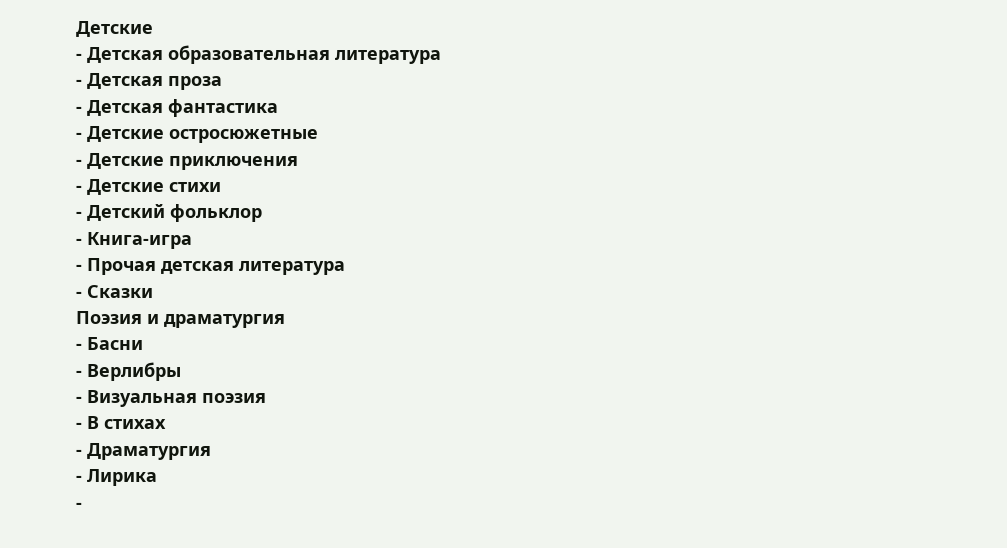Детские
- Детская образовательная литература
- Детская проза
- Детская фантастика
- Детские остросюжетные
- Детские приключения
- Детские стихи
- Детский фольклор
- Книга-игра
- Прочая детская литература
- Сказки
Поэзия и драматургия
- Басни
- Верлибры
- Визуальная поэзия
- В стихах
- Драматургия
- Лирика
-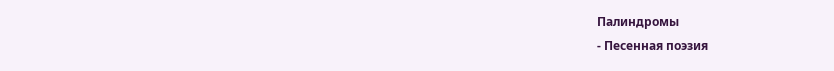Палиндромы
- Песенная поэзия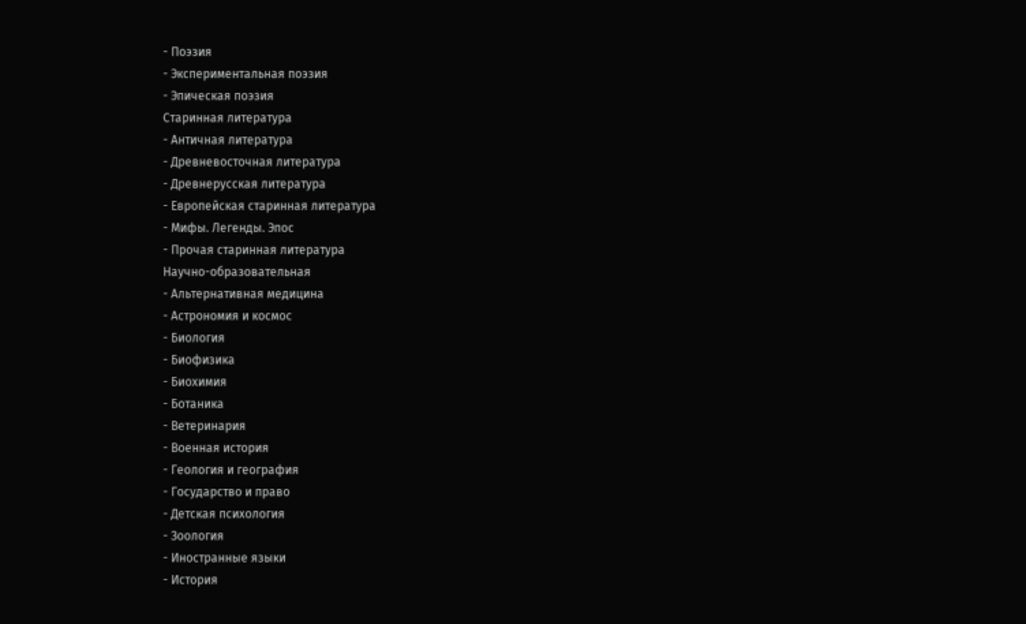- Поэзия
- Экспериментальная поэзия
- Эпическая поэзия
Старинная литература
- Античная литература
- Древневосточная литература
- Древнерусская литература
- Европейская старинная литература
- Мифы. Легенды. Эпос
- Прочая старинная литература
Научно-образовательная
- Альтернативная медицина
- Астрономия и космос
- Биология
- Биофизика
- Биохимия
- Ботаника
- Ветеринария
- Военная история
- Геология и география
- Государство и право
- Детская психология
- Зоология
- Иностранные языки
- История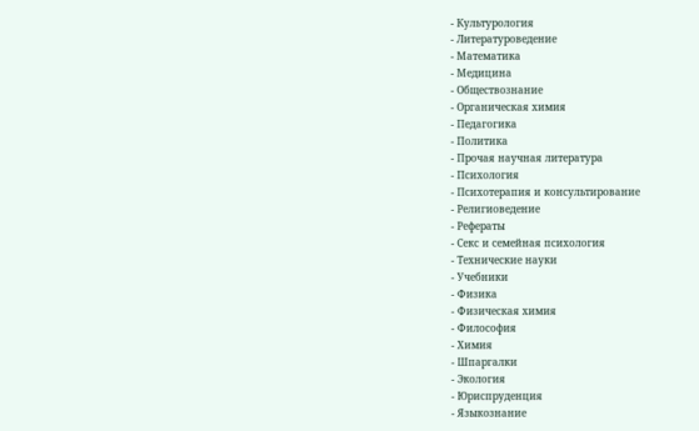- Культурология
- Литературоведение
- Математика
- Медицина
- Обществознание
- Органическая химия
- Педагогика
- Политика
- Прочая научная литература
- Психология
- Психотерапия и консультирование
- Религиоведение
- Рефераты
- Секс и семейная психология
- Технические науки
- Учебники
- Физика
- Физическая химия
- Философия
- Химия
- Шпаргалки
- Экология
- Юриспруденция
- Языкознание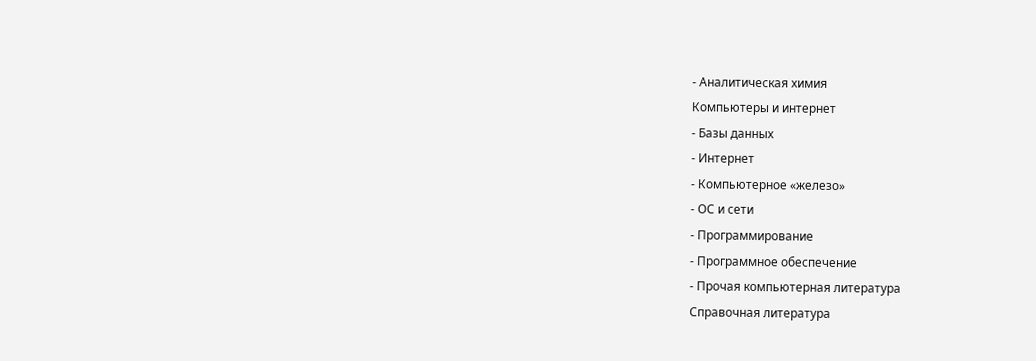- Аналитическая химия
Компьютеры и интернет
- Базы данных
- Интернет
- Компьютерное «железо»
- ОС и сети
- Программирование
- Программное обеспечение
- Прочая компьютерная литература
Справочная литература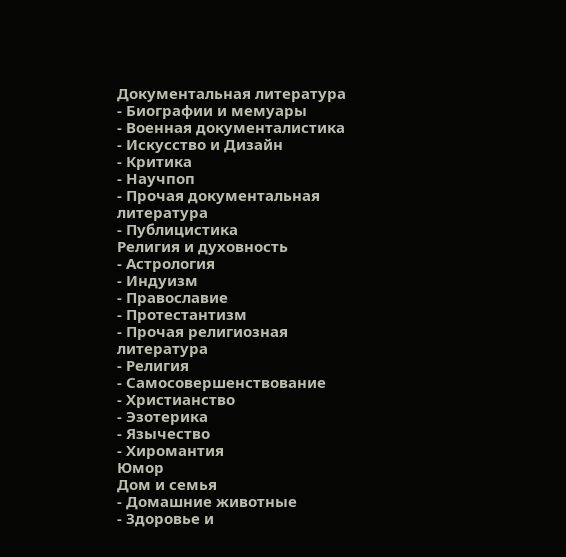Документальная литература
- Биографии и мемуары
- Военная документалистика
- Искусство и Дизайн
- Критика
- Научпоп
- Прочая документальная литература
- Публицистика
Религия и духовность
- Астрология
- Индуизм
- Православие
- Протестантизм
- Прочая религиозная литература
- Религия
- Самосовершенствование
- Христианство
- Эзотерика
- Язычество
- Хиромантия
Юмор
Дом и семья
- Домашние животные
- Здоровье и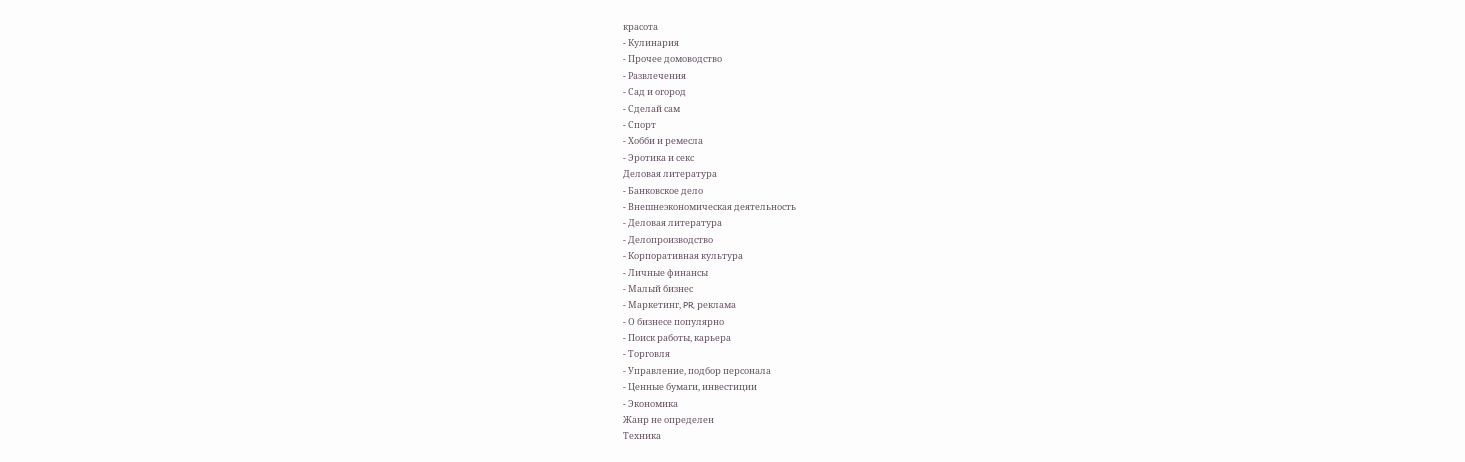красота
- Кулинария
- Прочее домоводство
- Развлечения
- Сад и огород
- Сделай сам
- Спорт
- Хобби и ремесла
- Эротика и секс
Деловая литература
- Банковское дело
- Внешнеэкономическая деятельность
- Деловая литература
- Делопроизводство
- Корпоративная культура
- Личные финансы
- Малый бизнес
- Маркетинг, PR, реклама
- О бизнесе популярно
- Поиск работы, карьера
- Торговля
- Управление, подбор персонала
- Ценные бумаги, инвестиции
- Экономика
Жанр не определен
Техника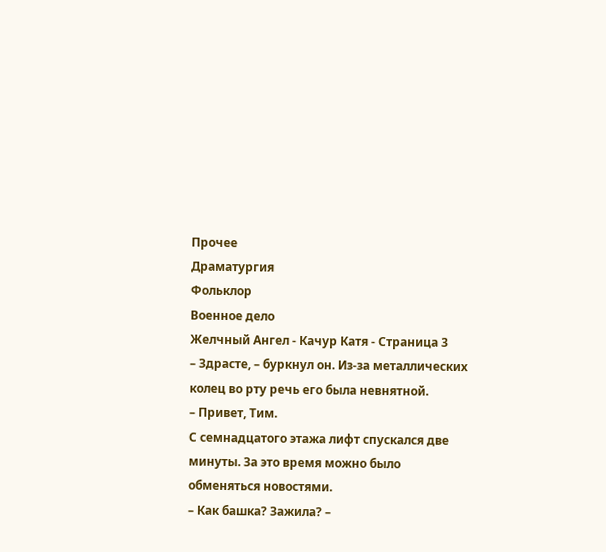Прочее
Драматургия
Фольклор
Военное дело
Желчный Ангел - Качур Катя - Страница 3
– Здрасте, – буркнул он. Из-за металлических колец во рту речь его была невнятной.
– Привет, Тим.
С семнадцатого этажа лифт спускался две минуты. За это время можно было обменяться новостями.
– Как башка? Зажила? –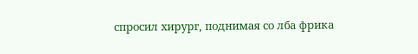спросил хирург, поднимая со лба фрика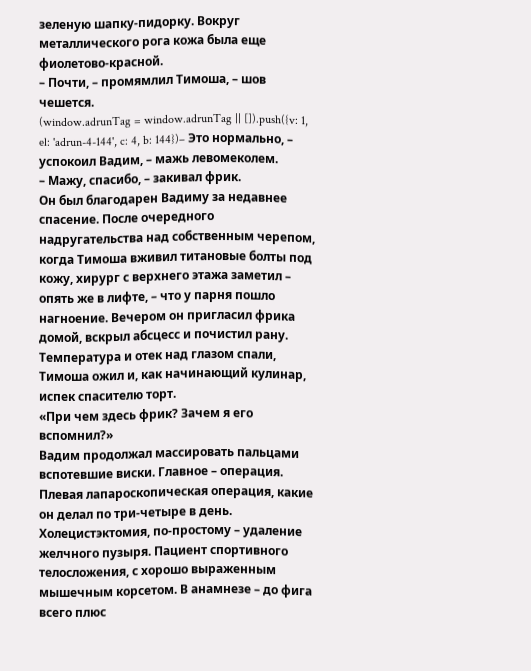зеленую шапку-пидорку. Вокруг металлического рога кожа была еще фиолетово-красной.
– Почти, – промямлил Тимоша, – шов чешется.
(window.adrunTag = window.adrunTag || []).push({v: 1, el: 'adrun-4-144', c: 4, b: 144})– Это нормально, – успокоил Вадим, – мажь левомеколем.
– Мажу, спасибо, – закивал фрик.
Он был благодарен Вадиму за недавнее спасение. После очередного надругательства над собственным черепом, когда Тимоша вживил титановые болты под кожу, хирург с верхнего этажа заметил – опять же в лифте, – что у парня пошло нагноение. Вечером он пригласил фрика домой, вскрыл абсцесс и почистил рану. Температура и отек над глазом спали, Тимоша ожил и, как начинающий кулинар, испек спасителю торт.
«При чем здесь фрик? Зачем я его вспомнил?»
Вадим продолжал массировать пальцами вспотевшие виски. Главное – операция. Плевая лапароскопическая операция, какие он делал по три-четыре в день. Холецистэктомия, по-простому – удаление желчного пузыря. Пациент спортивного телосложения, с хорошо выраженным мышечным корсетом. В анамнезе – до фига всего плюс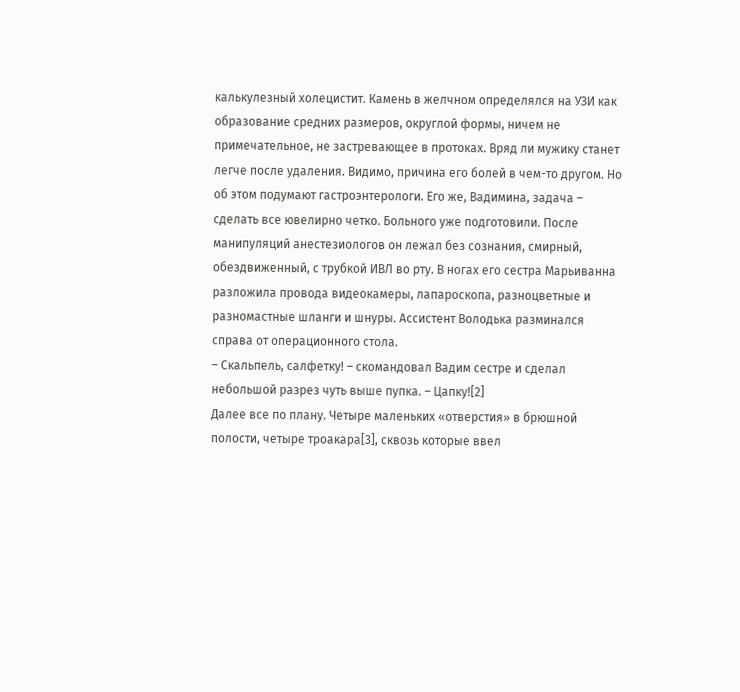калькулезный холецистит. Камень в желчном определялся на УЗИ как образование средних размеров, округлой формы, ничем не примечательное, не застревающее в протоках. Вряд ли мужику станет легче после удаления. Видимо, причина его болей в чем-то другом. Но об этом подумают гастроэнтерологи. Его же, Вадимина, задача – сделать все ювелирно четко. Больного уже подготовили. После манипуляций анестезиологов он лежал без сознания, смирный, обездвиженный, с трубкой ИВЛ во рту. В ногах его сестра Марьиванна разложила провода видеокамеры, лапароскопа, разноцветные и разномастные шланги и шнуры. Ассистент Володька разминался справа от операционного стола.
– Скальпель, салфетку! – скомандовал Вадим сестре и сделал небольшой разрез чуть выше пупка. – Цапку![2]
Далее все по плану. Четыре маленьких «отверстия» в брюшной полости, четыре троакара[3], сквозь которые ввел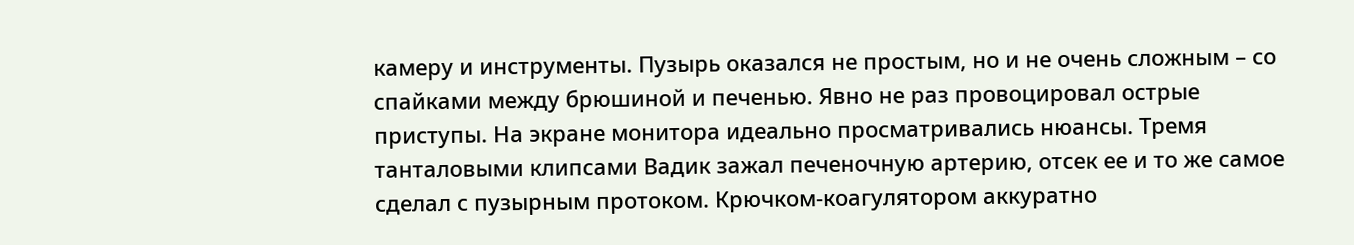камеру и инструменты. Пузырь оказался не простым, но и не очень сложным – со спайками между брюшиной и печенью. Явно не раз провоцировал острые приступы. На экране монитора идеально просматривались нюансы. Тремя танталовыми клипсами Вадик зажал печеночную артерию, отсек ее и то же самое сделал с пузырным протоком. Крючком-коагулятором аккуратно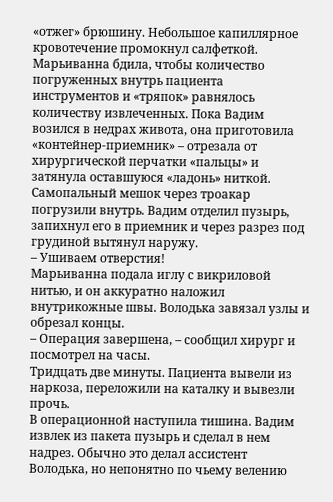«отжег» брюшину. Небольшое капиллярное кровотечение промокнул салфеткой. Марьиванна бдила, чтобы количество погруженных внутрь пациента инструментов и «тряпок» равнялось количеству извлеченных. Пока Вадим возился в недрах живота, она приготовила «контейнер-приемник» – отрезала от хирургической перчатки «пальцы» и затянула оставшуюся «ладонь» ниткой. Самопальный мешок через троакар погрузили внутрь. Вадим отделил пузырь, запихнул его в приемник и через разрез под грудиной вытянул наружу.
– Ушиваем отверстия!
Марьиванна подала иглу с викриловой нитью, и он аккуратно наложил внутрикожные швы. Володька завязал узлы и обрезал концы.
– Операция завершена, – сообщил хирург и посмотрел на часы.
Тридцать две минуты. Пациента вывели из наркоза, переложили на каталку и вывезли прочь.
В операционной наступила тишина. Вадим извлек из пакета пузырь и сделал в нем надрез. Обычно это делал ассистент Володька, но непонятно по чьему велению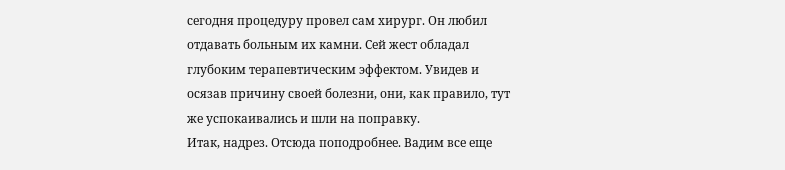сегодня процедуру провел сам хирург. Он любил отдавать больным их камни. Сей жест обладал глубоким терапевтическим эффектом. Увидев и осязав причину своей болезни, они, как правило, тут же успокаивались и шли на поправку.
Итак, надрез. Отсюда поподробнее. Вадим все еще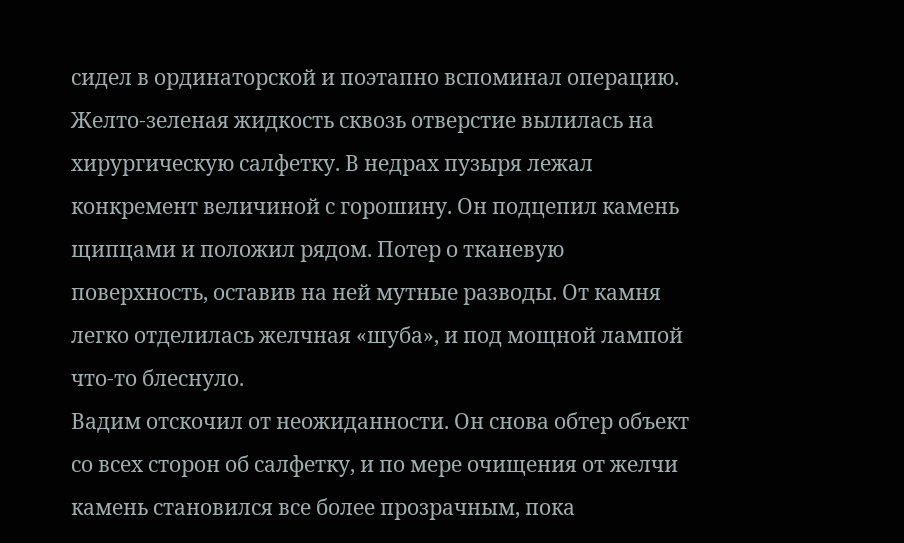сидел в ординаторской и поэтапно вспоминал операцию. Желто-зеленая жидкость сквозь отверстие вылилась на хирургическую салфетку. В недрах пузыря лежал конкремент величиной с горошину. Он подцепил камень щипцами и положил рядом. Потер о тканевую поверхность, оставив на ней мутные разводы. От камня легко отделилась желчная «шуба», и под мощной лампой что-то блеснуло.
Вадим отскочил от неожиданности. Он снова обтер объект со всех сторон об салфетку, и по мере очищения от желчи камень становился все более прозрачным, пока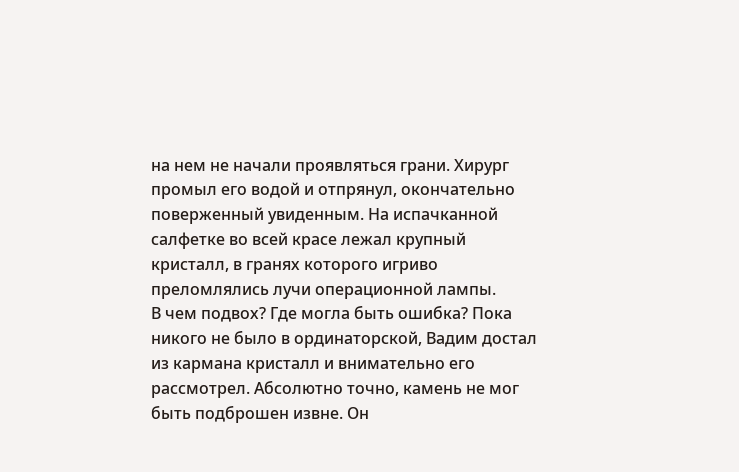на нем не начали проявляться грани. Хирург промыл его водой и отпрянул, окончательно поверженный увиденным. На испачканной салфетке во всей красе лежал крупный кристалл, в гранях которого игриво преломлялись лучи операционной лампы.
В чем подвох? Где могла быть ошибка? Пока никого не было в ординаторской, Вадим достал из кармана кристалл и внимательно его рассмотрел. Абсолютно точно, камень не мог быть подброшен извне. Он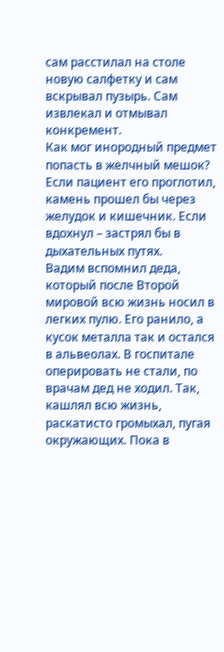сам расстилал на столе новую салфетку и сам вскрывал пузырь. Сам извлекал и отмывал конкремент.
Как мог инородный предмет попасть в желчный мешок? Если пациент его проглотил, камень прошел бы через желудок и кишечник. Если вдохнул – застрял бы в дыхательных путях.
Вадим вспомнил деда, который после Второй мировой всю жизнь носил в легких пулю. Его ранило, а кусок металла так и остался в альвеолах. В госпитале оперировать не стали, по врачам дед не ходил. Так, кашлял всю жизнь, раскатисто громыхал, пугая окружающих. Пока в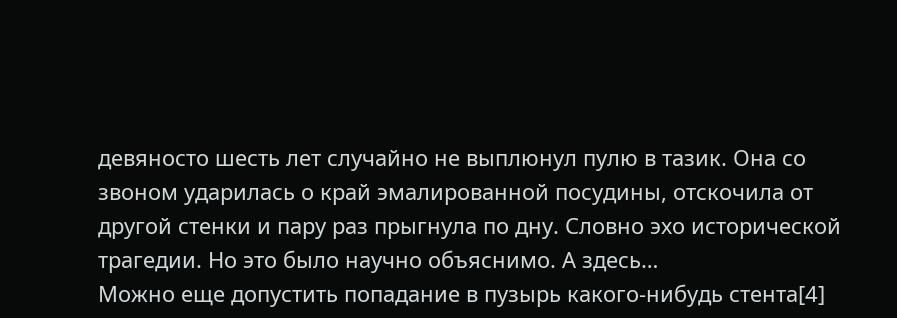девяносто шесть лет случайно не выплюнул пулю в тазик. Она со звоном ударилась о край эмалированной посудины, отскочила от другой стенки и пару раз прыгнула по дну. Словно эхо исторической трагедии. Но это было научно объяснимо. А здесь…
Можно еще допустить попадание в пузырь какого-нибудь стента[4]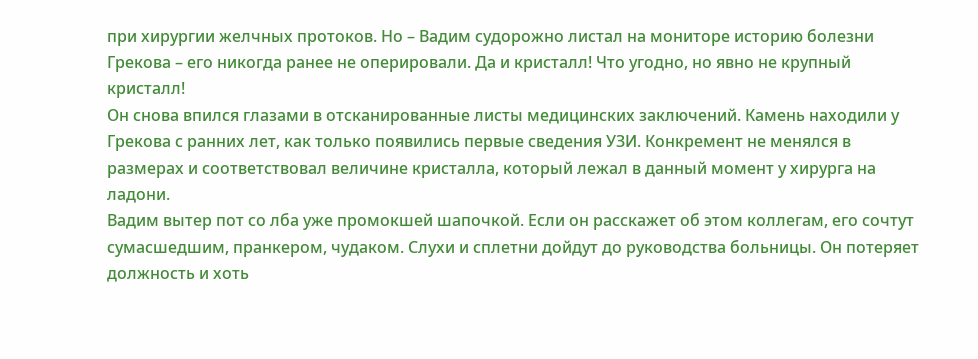при хирургии желчных протоков. Но – Вадим судорожно листал на мониторе историю болезни Грекова – его никогда ранее не оперировали. Да и кристалл! Что угодно, но явно не крупный кристалл!
Он снова впился глазами в отсканированные листы медицинских заключений. Камень находили у Грекова с ранних лет, как только появились первые сведения УЗИ. Конкремент не менялся в размерах и соответствовал величине кристалла, который лежал в данный момент у хирурга на ладони.
Вадим вытер пот со лба уже промокшей шапочкой. Если он расскажет об этом коллегам, его сочтут сумасшедшим, пранкером, чудаком. Слухи и сплетни дойдут до руководства больницы. Он потеряет должность и хоть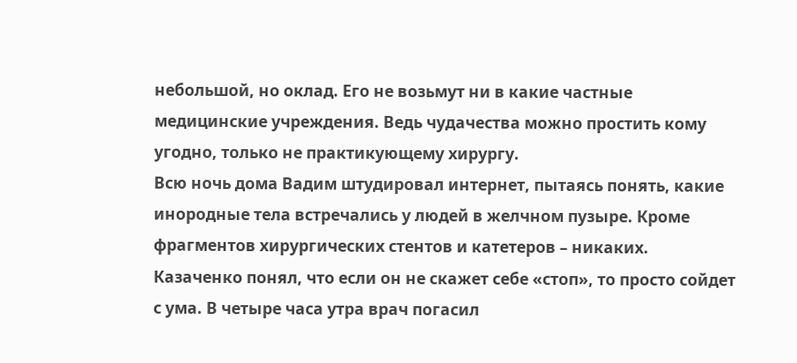небольшой, но оклад. Его не возьмут ни в какие частные медицинские учреждения. Ведь чудачества можно простить кому угодно, только не практикующему хирургу.
Всю ночь дома Вадим штудировал интернет, пытаясь понять, какие инородные тела встречались у людей в желчном пузыре. Кроме фрагментов хирургических стентов и катетеров – никаких.
Казаченко понял, что если он не скажет себе «стоп», то просто сойдет с ума. В четыре часа утра врач погасил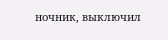ночник, выключил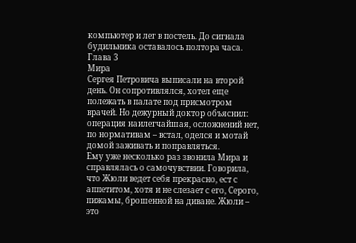компьютер и лег в постель. До сигнала будильника оставалось полтора часа.
Глава 3
Мира
Сергея Петровича выписали на второй день. Он сопротивлялся, хотел еще полежать в палате под присмотром врачей. Но дежурный доктор объяснил: операция наилегчайшая, осложнений нет, по нормативам – встал, оделся и мотай домой заживать и поправляться.
Ему уже несколько раз звонила Мира и справлялась о самочувствии. Говорила, что Жюли ведет себя прекрасно, ест с аппетитом, хотя и не слезает с его, Серого, пижамы, брошенной на диване. Жюли – это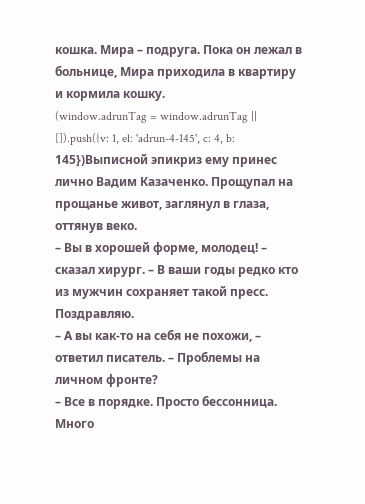кошка. Мира – подруга. Пока он лежал в больнице, Мира приходила в квартиру и кормила кошку.
(window.adrunTag = window.adrunTag || []).push({v: 1, el: 'adrun-4-145', c: 4, b: 145})Выписной эпикриз ему принес лично Вадим Казаченко. Прощупал на прощанье живот, заглянул в глаза, оттянув веко.
– Вы в хорошей форме, молодец! – сказал хирург. – В ваши годы редко кто из мужчин сохраняет такой пресс. Поздравляю.
– А вы как-то на себя не похожи, – ответил писатель. – Проблемы на личном фронте?
– Все в порядке. Просто бессонница. Много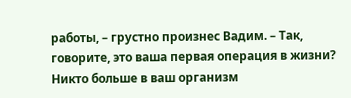работы, – грустно произнес Вадим. – Так, говорите, это ваша первая операция в жизни? Никто больше в ваш организм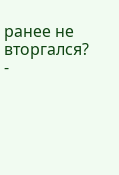ранее не вторгался?
-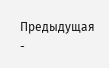Предыдущая
-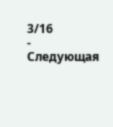3/16
- Следующая